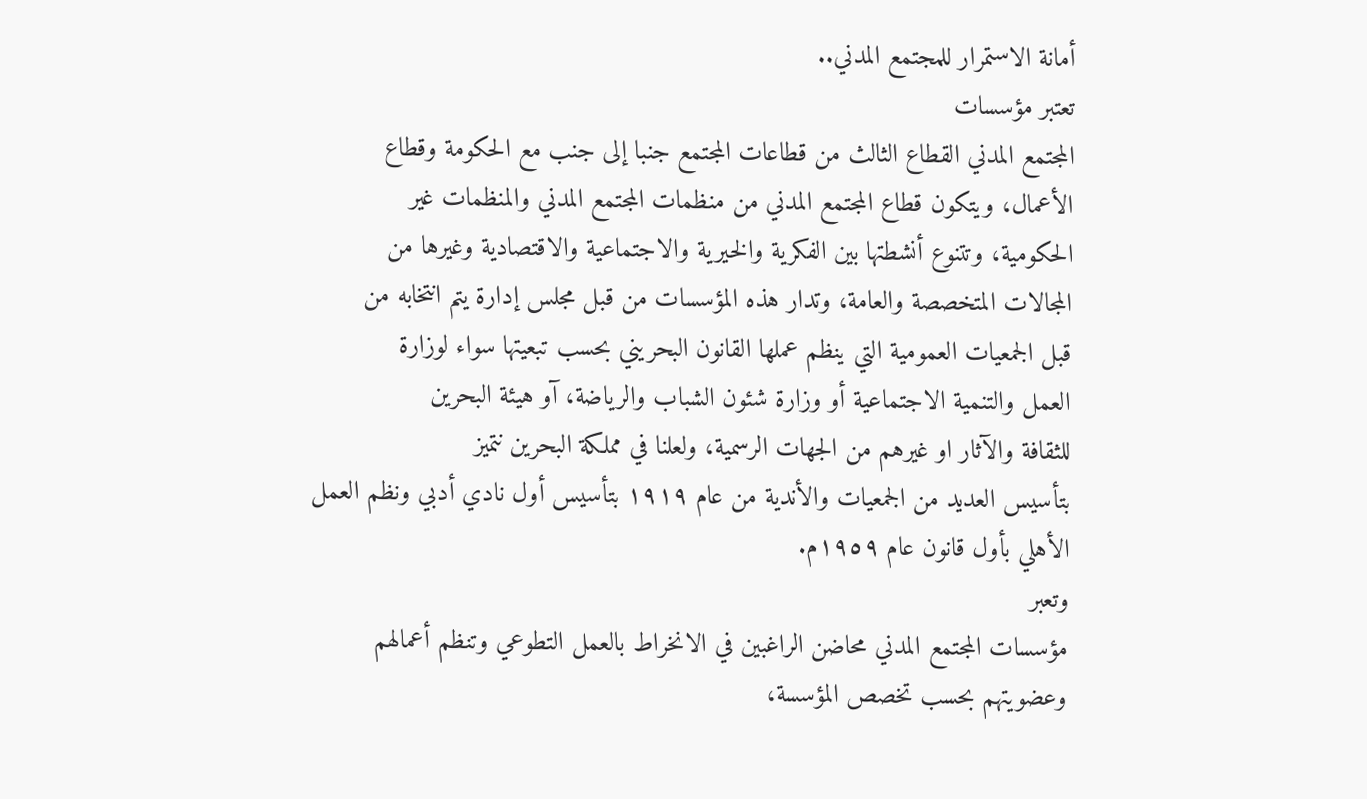أمانة الاستمرار للمجتمع المدني..
تعتبر مؤسسات
المجتمع المدني القطاع الثالث من قطاعات المجتمع جنبا إلى جنب مع الحكومة وقطاع
الأعمال، ويتكون قطاع المجتمع المدني من منظمات المجتمع المدني والمنظمات غير
الحكومية، وتتنوع أنشطتها بين الفكرية والخيرية والاجتماعية والاقتصادية وغيرها من
المجالات المتخصصة والعامة، وتدار هذه المؤسسات من قبل مجلس إدارة يتم انتخابه من
قبل الجمعيات العمومية التي ينظم عملها القانون البحريني بحسب تبعيتها سواء لوزارة
العمل والتنمية الاجتماعية أو وزارة شئون الشباب والرياضة، آو هيئة البحرين
للثقافة والآثار او غيرهم من الجهات الرسمية، ولعلنا في مملكة البحرين نتميز
بتأسيس العديد من الجمعيات والأندية من عام ١٩١٩ بتأسيس أول نادي أدبي ونظم العمل
الأهلي بأول قانون عام ١٩٥٩م.
وتعبر
مؤسسات المجتمع المدني محاضن الراغبين في الانخراط بالعمل التطوعي وتنظم أعمالهم
وعضويتهم بحسب تخصص المؤسسة،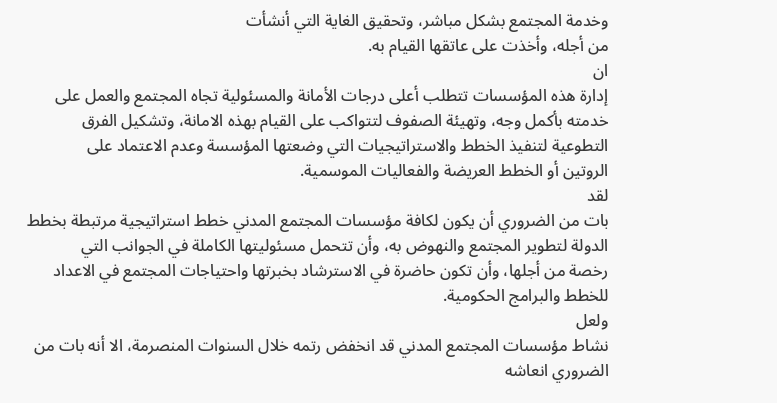وخدمة المجتمع بشكل مباشر، وتحقيق الغاية التي أنشأت
من أجله، وأخذت على عاتقها القيام به.
ان
إدارة هذه المؤسسات تتطلب أعلى درجات الأمانة والمسئولية تجاه المجتمع والعمل على
خدمته بأكمل وجه، وتهيئة الصفوف لتتواكب على القيام بهذه الامانة، وتشكيل الفرق
التطوعية لتنفيذ الخطط والاستراتيجيات التي وضعتها المؤسسة وعدم الاعتماد على
الروتين أو الخطط العريضة والفعاليات الموسمية.
لقد
بات من الضروري أن يكون لكافة مؤسسات المجتمع المدني خطط استراتيجية مرتبطة بخطط
الدولة لتطوير المجتمع والنهوض به، وأن تتحمل مسئوليتها الكاملة في الجوانب التي
رخصة من أجلها، وأن تكون حاضرة في الاسترشاد بخبرتها واحتياجات المجتمع في الاعداد
للخطط والبرامج الحكومية.
ولعل
نشاط مؤسسات المجتمع المدني قد انخفض رتمه خلال السنوات المنصرمة، الا أنه بات من
الضروري انعاشه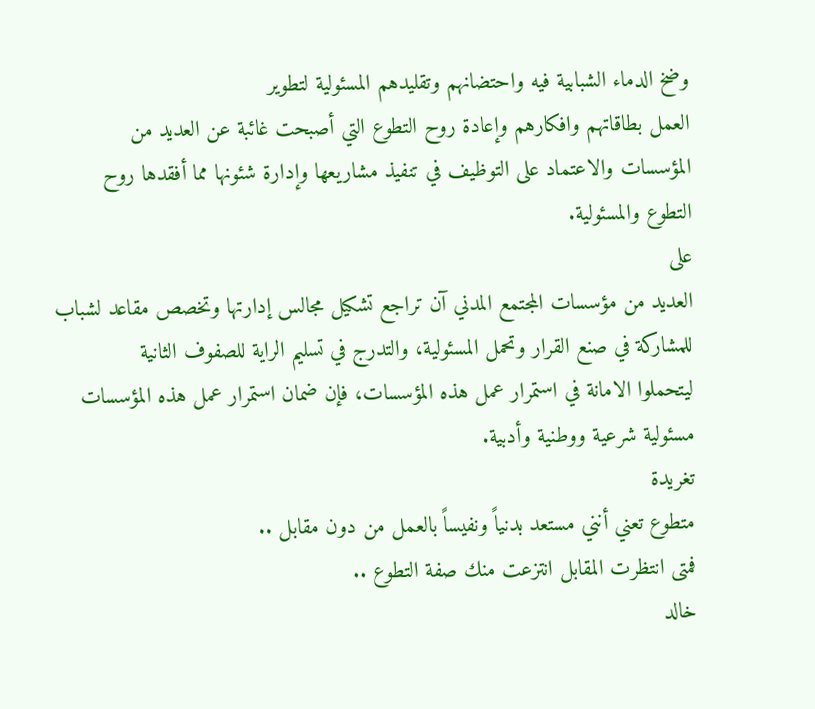وضخ الدماء الشبابية فيه واحتضانهم وتقليدهم المسئولية لتطوير
العمل بطاقاتهم وافكارهم وإعادة روح التطوع التي أصبحت غائبة عن العديد من
المؤسسات والاعتماد على التوظيف في تنفيذ مشاريعها وإدارة شئونها مما أفقدها روح
التطوع والمسئولية.
على
العديد من مؤسسات المجتمع المدني آن تراجع تشكيل مجالس إدارتها وتخصص مقاعد لشباب
للمشاركة في صنع القرار وتحمل المسئولية، والتدرج في تسليم الراية للصفوف الثانية
ليتحملوا الامانة في استمرار عمل هذه المؤسسات، فإن ضمان استمرار عمل هذه المؤسسات
مسئولية شرعية ووطنية وأدبية.
تغريدة
متطوع تعني أنني مستعد بدنياً ونفيساً بالعمل من دون مقابل ..
فمتى انتظرت المقابل انتزعت منك صفة التطوع ..
خالد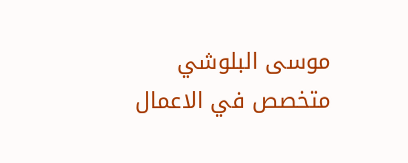موسى البلوشي
متخصص في الاعمال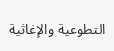التطوعية والإغاثية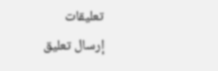تعليقات
إرسال تعليق